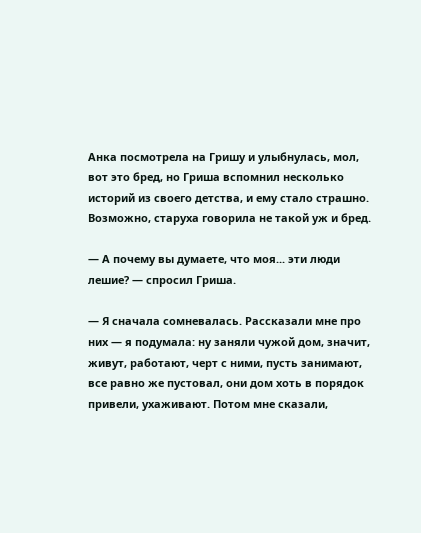Анка посмотрела на Гришу и улыбнулась, мол, вот это бред, но Гриша вспомнил несколько историй из своего детства, и ему стало страшно. Возможно, старуха говорила не такой уж и бред.

— А почему вы думаете, что моя... эти люди лешие? — спросил Гриша.

— Я сначала сомневалась. Рассказали мне про них — я подумала: ну заняли чужой дом, значит, живут, работают, черт с ними, пусть занимают, все равно же пустовал, они дом хоть в порядок привели, ухаживают. Потом мне сказали,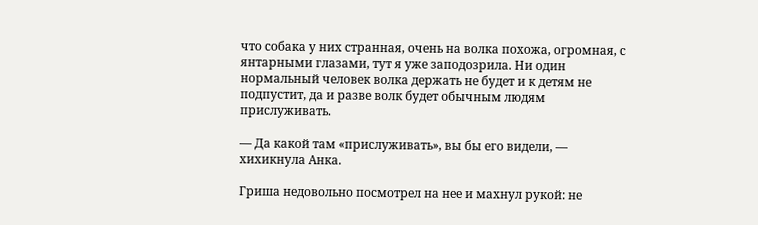что собака у них странная, очень на волка похожа, огромная, с янтарными глазами, тут я уже заподозрила. Ни один нормальный человек волка держать не будет и к детям не подпустит, да и разве волк будет обычным людям прислуживать.

— Да какой там «прислуживать», вы бы его видели, — хихикнула Анка.

Гриша недовольно посмотрел на нее и махнул рукой: не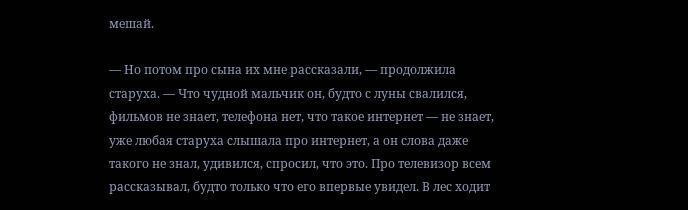мешай.

— Но потом про сына их мне рассказали, — продолжила старуха. — Что чудной мальчик он, будто с луны свалился, фильмов не знает, телефона нет, что такое интернет — не знает, уже любая старуха слышала про интернет, а он слова даже такого не знал, удивился, спросил, что это. Про телевизор всем рассказывал, будто только что его впервые увидел. В лес ходит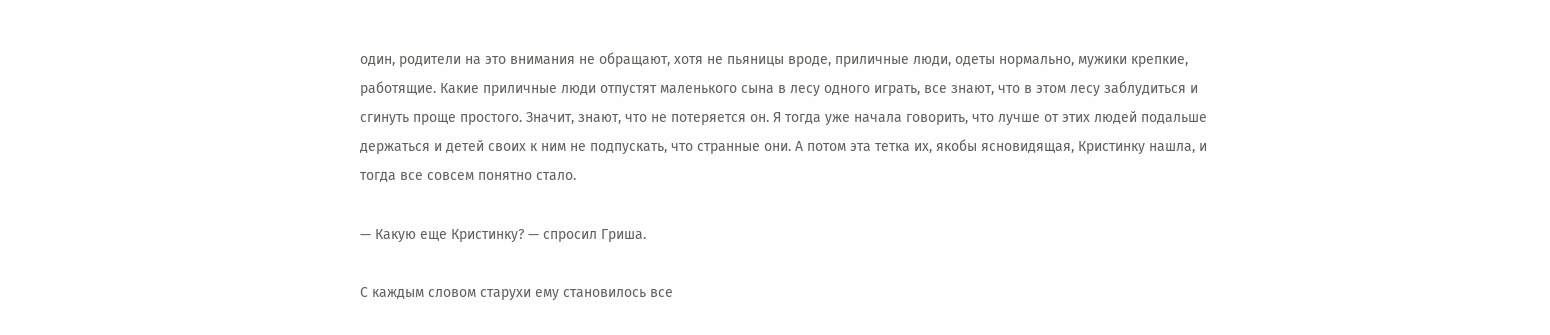один, родители на это внимания не обращают, хотя не пьяницы вроде, приличные люди, одеты нормально, мужики крепкие, работящие. Какие приличные люди отпустят маленького сына в лесу одного играть, все знают, что в этом лесу заблудиться и сгинуть проще простого. Значит, знают, что не потеряется он. Я тогда уже начала говорить, что лучше от этих людей подальше держаться и детей своих к ним не подпускать, что странные они. А потом эта тетка их, якобы ясновидящая, Кристинку нашла, и тогда все совсем понятно стало.

— Какую еще Кристинку? — спросил Гриша.

С каждым словом старухи ему становилось все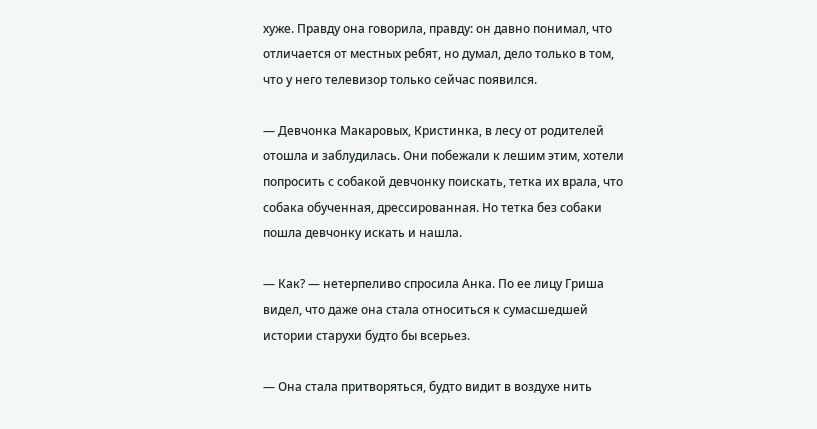хуже. Правду она говорила, правду: он давно понимал, что отличается от местных ребят, но думал, дело только в том, что у него телевизор только сейчас появился.

— Девчонка Макаровых, Кристинка, в лесу от родителей отошла и заблудилась. Они побежали к лешим этим, хотели попросить с собакой девчонку поискать, тетка их врала, что собака обученная, дрессированная. Но тетка без собаки пошла девчонку искать и нашла.

— Как? — нетерпеливо спросила Анка. По ее лицу Гриша видел, что даже она стала относиться к сумасшедшей истории старухи будто бы всерьез.

— Она стала притворяться, будто видит в воздухе нить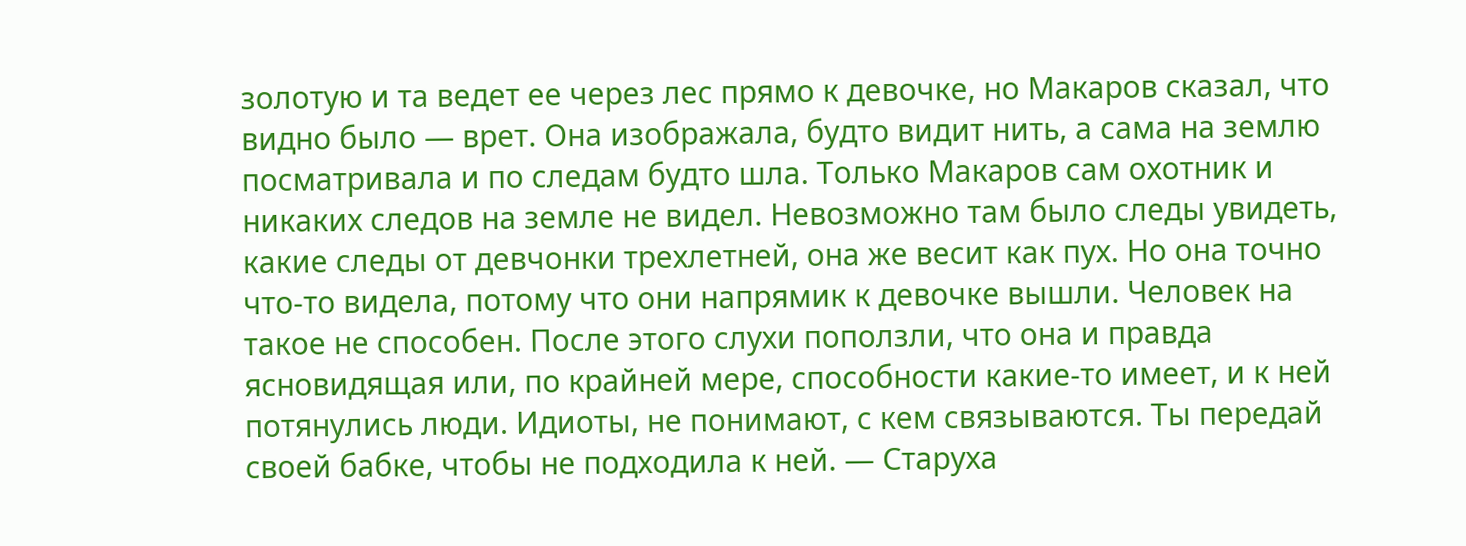золотую и та ведет ее через лес прямо к девочке, но Макаров сказал, что видно было — врет. Она изображала, будто видит нить, а сама на землю посматривала и по следам будто шла. Только Макаров сам охотник и никаких следов на земле не видел. Невозможно там было следы увидеть, какие следы от девчонки трехлетней, она же весит как пух. Но она точно что-то видела, потому что они напрямик к девочке вышли. Человек на такое не способен. После этого слухи поползли, что она и правда ясновидящая или, по крайней мере, способности какие-то имеет, и к ней потянулись люди. Идиоты, не понимают, с кем связываются. Ты передай своей бабке, чтобы не подходила к ней. — Старуха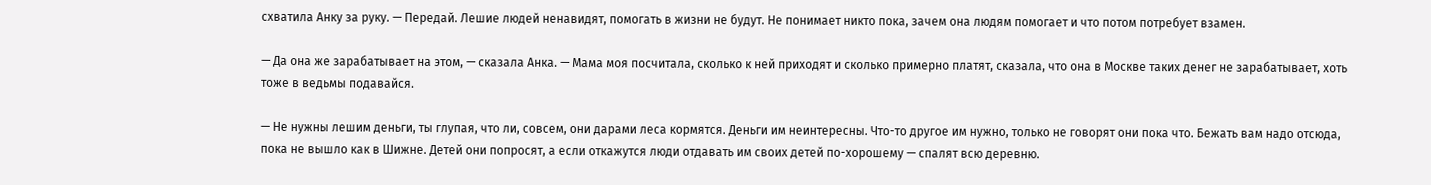схватила Анку за руку. — Передай. Лешие людей ненавидят, помогать в жизни не будут. Не понимает никто пока, зачем она людям помогает и что потом потребует взамен.

— Да она же зарабатывает на этом, — сказала Анка. — Мама моя посчитала, сколько к ней приходят и сколько примерно платят, сказала, что она в Москве таких денег не зарабатывает, хоть тоже в ведьмы подавайся.

— Не нужны лешим деньги, ты глупая, что ли, совсем, они дарами леса кормятся. Деньги им неинтересны. Что-то другое им нужно, только не говорят они пока что. Бежать вам надо отсюда, пока не вышло как в Шижне. Детей они попросят, а если откажутся люди отдавать им своих детей по-хорошему — спалят всю деревню.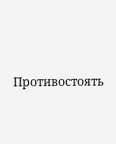Противостоять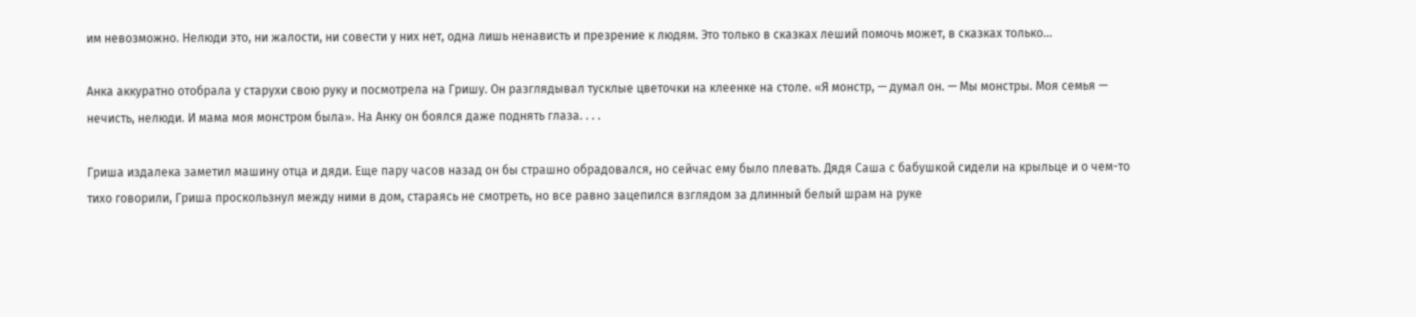им невозможно. Нелюди это, ни жалости, ни совести у них нет, одна лишь ненависть и презрение к людям. Это только в сказках леший помочь может, в сказках только...

Анка аккуратно отобрала у старухи свою руку и посмотрела на Гришу. Он разглядывал тусклые цветочки на клеенке на столе. «Я монстр, — думал он. — Мы монстры. Моя семья — нечисть, нелюди. И мама моя монстром была». На Анку он боялся даже поднять глаза. . . .

Гриша издалека заметил машину отца и дяди. Еще пару часов назад он бы страшно обрадовался, но сейчас ему было плевать. Дядя Саша с бабушкой сидели на крыльце и о чем-то тихо говорили, Гриша проскользнул между ними в дом, стараясь не смотреть, но все равно зацепился взглядом за длинный белый шрам на руке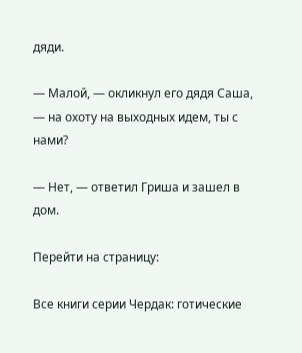дяди.

— Малой, — окликнул его дядя Саша, — на охоту на выходных идем, ты с нами?

— Нет, — ответил Гриша и зашел в дом.

Перейти на страницу:

Все книги серии Чердак: готические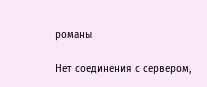романы

Нет соединения с сервером,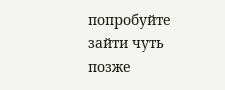попробуйте зайти чуть позже